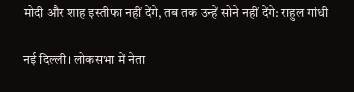मोदी और शाह इस्तीफा नहीं देंगे, तब तक उन्हें सोने नहीं देंगे: राहुल गांधी

नई दिल्ली। लोकसभा में नेता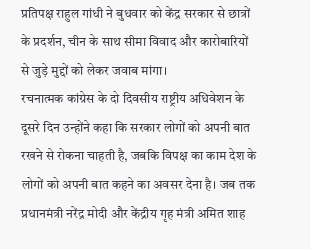प्रतिपक्ष राहुल गांधी ने बुधवार को केंद्र सरकार से छात्रों के प्रदर्शन, चीन के साथ सीमा विवाद और कारोबारियों से जुड़े मुद्दों को लेकर जवाब मांगा।
रचनात्मक कांग्रेस के दो दिवसीय राष्ट्रीय अधिवेशन के दूसरे दिन उन्होंने कहा कि सरकार लोगों को अपनी बात रखने से रोकना चाहती है, जबकि विपक्ष का काम देश के लोगों को अपनी बात कहने का अवसर देना है। जब तक प्रधानमंत्री नरेंद्र मोदी और केंद्रीय गृह मंत्री अमित शाह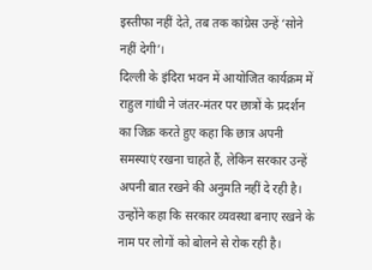इस्तीफा नहीं देते, तब तक कांग्रेस उन्हें ‘सोने नहीं देगी’।
दिल्ली के इंदिरा भवन में आयोजित कार्यक्रम में राहुल गांधी ने जंतर-मंतर पर छात्रों के प्रदर्शन का जिक्र करते हुए कहा कि छात्र अपनी समस्याएं रखना चाहते हैं, लेकिन सरकार उन्हें अपनी बात रखने की अनुमति नहीं दे रही है। उन्होंने कहा कि सरकार व्यवस्था बनाए रखने के नाम पर लोगों को बोलने से रोक रही है।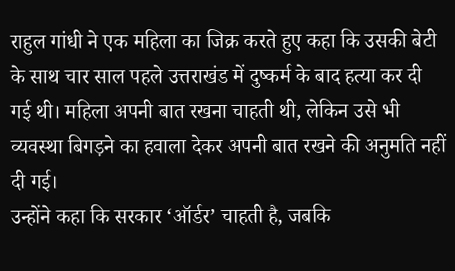राहुल गांधी ने एक महिला का जिक्र करते हुए कहा कि उसकी बेटी के साथ चार साल पहले उत्तराखंड में दुष्कर्म के बाद हत्या कर दी गई थी। महिला अपनी बात रखना चाहती थी, लेकिन उसे भी व्यवस्था बिगड़ने का हवाला देकर अपनी बात रखने की अनुमति नहीं दी गई।
उन्होंने कहा कि सरकार ‘ऑर्डर’ चाहती है, जबकि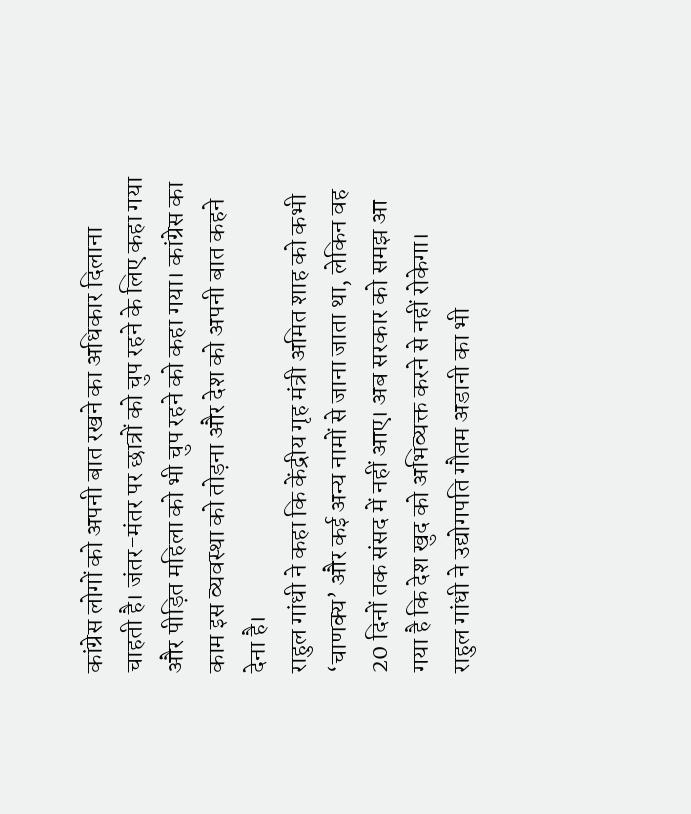कांग्रेस लोगों को अपनी बात रखने का अधिकार दिलाना चाहती है। जंतर-मंतर पर छात्रों को चुप रहने के लिए कहा गया और पीड़ित महिला को भी चुप रहने को कहा गया। कांग्रेस का काम इस व्यवस्था को तोड़ना और देश को अपनी बात कहने देना है।
राहुल गांधी ने कहा कि केंद्रीय गृह मंत्री अमित शाह को कभी ‘चाणक्य’ और कई अन्य नामों से जाना जाता था, लेकिन वह 20 दिनों तक संसद में नहीं आए। अब सरकार को समझ आ गया है कि देश खुद को अभिव्यक्त करने से नहीं रोकेगा।
राहुल गांधी ने उद्योगपति गौतम अडानी का भी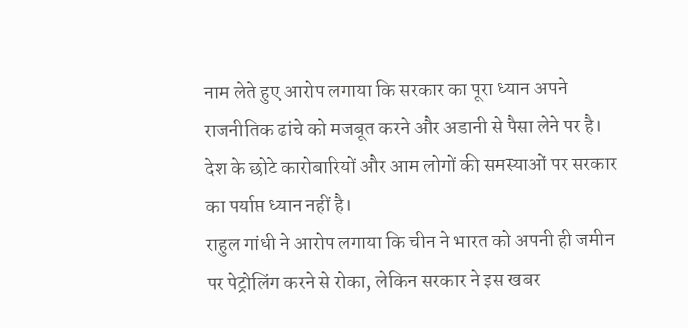नाम लेते हुए आरोप लगाया कि सरकार का पूरा ध्यान अपने राजनीतिक ढांचे को मजबूत करने और अडानी से पैसा लेने पर है। देश के छोटे कारोबारियों और आम लोगों की समस्याओं पर सरकार का पर्याप्त ध्यान नहीं है।
राहुल गांधी ने आरोप लगाया कि चीन ने भारत को अपनी ही जमीन पर पेट्रोलिंग करने से रोका, लेकिन सरकार ने इस खबर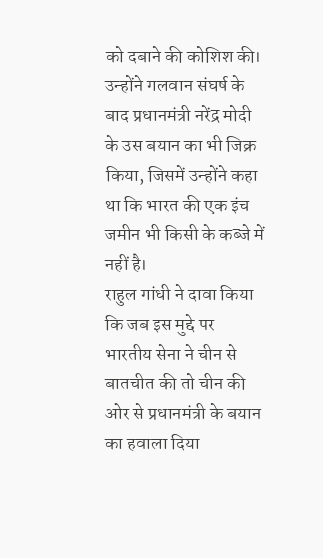को दबाने की कोशिश की। उन्होंने गलवान संघर्ष के बाद प्रधानमंत्री नरेंद्र मोदी के उस बयान का भी जिक्र किया, जिसमें उन्होंने कहा था कि भारत की एक इंच जमीन भी किसी के कब्जे में नहीं है।
राहुल गांधी ने दावा किया कि जब इस मुद्दे पर भारतीय सेना ने चीन से बातचीत की तो चीन की ओर से प्रधानमंत्री के बयान का हवाला दिया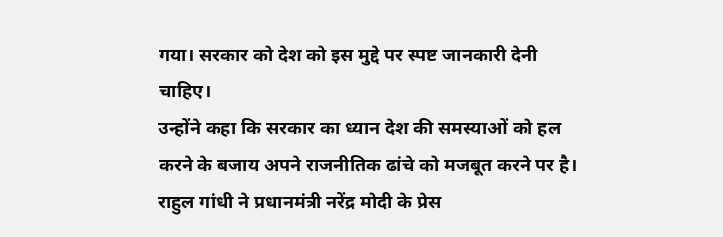गया। सरकार को देश को इस मुद्दे पर स्पष्ट जानकारी देनी चाहिए।
उन्होंने कहा कि सरकार का ध्यान देश की समस्याओं को हल करने के बजाय अपने राजनीतिक ढांचे को मजबूत करने पर है। राहुल गांधी ने प्रधानमंत्री नरेंद्र मोदी के प्रेस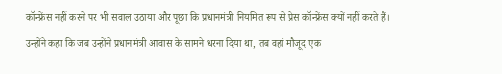कॉन्फ्रेंस नहीं करने पर भी सवाल उठाया और पूछा कि प्रधानमंत्री नियमित रूप से प्रेस कॉन्फ्रेंस क्यों नहीं करते हैं।
उन्होंने कहा कि जब उन्होंने प्रधानमंत्री आवास के सामने धरना दिया था, तब वहां मौजूद एक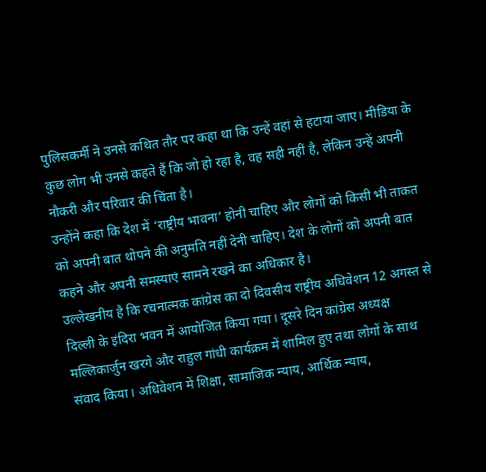पुलिसकर्मी ने उनसे कथित तौर पर कहा था कि उन्हें वहां से हटाया जाए। मीडिया के कुछ लोग भी उनसे कहते हैं कि जो हो रहा है, वह सही नहीं है, लेकिन उन्हें अपनी नौकरी और परिवार की चिंता है।
उन्होंने कहा कि देश में ‘राष्ट्रीय भावना’ होनी चाहिए और लोगों को किसी भी ताकत को अपनी बात थोपने की अनुमति नहीं देनी चाहिए। देश के लोगों को अपनी बात कहने और अपनी समस्याएं सामने रखने का अधिकार है।
उल्लेखनीय है कि रचनात्मक कांग्रेस का दो दिवसीय राष्ट्रीय अधिवेशन 12 अगस्त से दिल्ली के इंदिरा भवन में आयोजित किया गया। दूसरे दिन कांग्रेस अध्यक्ष मल्लिकार्जुन खरगे और राहुल गांधी कार्यक्रम में शामिल हुए तथा लोगों के साथ संवाद किया। अधिवेशन में शिक्षा, सामाजिक न्याय, आर्थिक न्याय,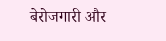बेरोजगारी और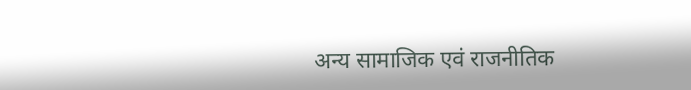अन्य सामाजिक एवं राजनीतिक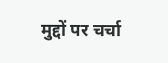मुद्दों पर चर्चा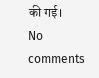की गई।
No comments